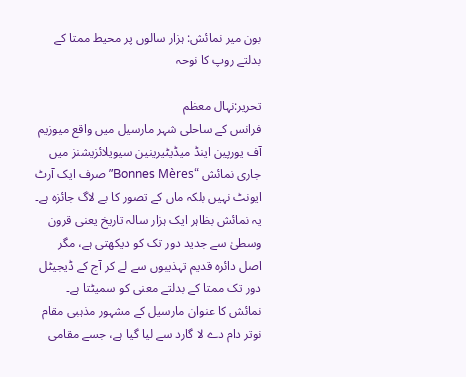بون میر نمائش: ہزار سالوں پر محیط ممتا کے بدلتے روپ کا نوحہ

تحریر:نہال معظم
فرانس کے ساحلی شہر مارسیل میں واقع میوزیم آف یورپین اینڈ میڈیٹیرینین سیویلائزیشنز میں جاری نمائش “Bonnes Mères” صرف ایک آرٹ ایونٹ نہیں بلکہ ماں کے تصور کا بے لاگ جائزہ ہے۔ یہ نمائش بظاہر ایک ہزار سالہ تاریخ یعنی قرون وسطیٰ سے جدید دور تک کو دیکھتی ہے، مگر اصل دائرہ قدیم تہذیبوں سے لے کر آج کے ڈیجیٹل دور تک ممتا کے بدلتے معنی کو سمیٹتا ہے۔
نمائش کا عنوان مارسیل کے مشہور مذہبی مقام نوتر دام دے لا گارد سے لیا گیا ہے، جسے مقامی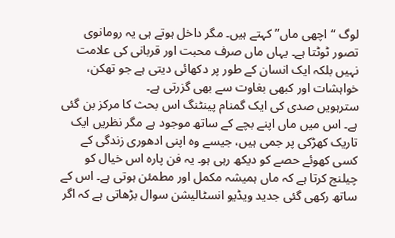لوگ “اچھی ماں” کہتے ہیں۔ مگر داخل ہوتے ہی یہ رومانوی تصور ٹوٹتا ہے۔ یہاں ماں صرف محبت اور قربانی کی علامت نہیں بلکہ ایک انسان کے طور پر دکھائی دیتی ہے جو تھکن، خواہشات اور کبھی بغاوت سے بھی گزرتی ہے۔
سترہویں صدی کی ایک گمنام پینٹنگ اس بحث کا مرکز بن گئی ہے۔ اس میں ماں اپنے بچے کے ساتھ موجود ہے مگر نظریں ایک تاریک کھڑکی پر جمی ہیں، جیسے وہ اپنی ادھوری زندگی کے کسی کھوئے حصے کو دیکھ رہی ہو۔ یہ فن پارہ اس خیال کو چیلنج کرتا ہے کہ ماں ہمیشہ مکمل اور مطمئن ہوتی ہے۔ اس کے ساتھ رکھی گئی جدید ویڈیو انسٹالیشن سوال بڑھاتی ہے کہ اگر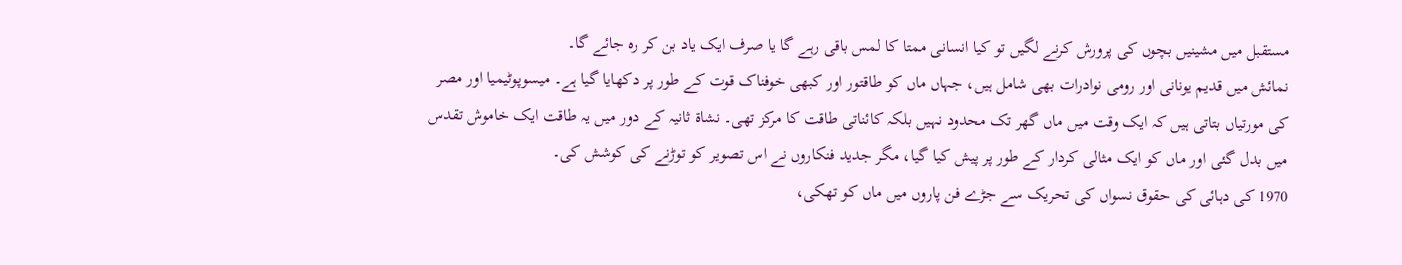مستقبل میں مشینیں بچوں کی پرورش کرنے لگیں تو کیا انسانی ممتا کا لمس باقی رہے گا یا صرف ایک یاد بن کر رہ جائے گا۔
نمائش میں قدیم یونانی اور رومی نوادرات بھی شامل ہیں، جہاں ماں کو طاقتور اور کبھی خوفناک قوت کے طور پر دکھایا گیا ہے۔ میسوپوٹیمیا اور مصر کی مورتیاں بتاتی ہیں کہ ایک وقت میں ماں گھر تک محدود نہیں بلکہ کائناتی طاقت کا مرکز تھی۔ نشاۃ ثانیہ کے دور میں یہ طاقت ایک خاموش تقدس میں بدل گئی اور ماں کو ایک مثالی کردار کے طور پر پیش کیا گیا، مگر جدید فنکاروں نے اس تصویر کو توڑنے کی کوشش کی۔
1970 کی دہائی کی حقوق نسواں کی تحریک سے جڑے فن پاروں میں ماں کو تھکی،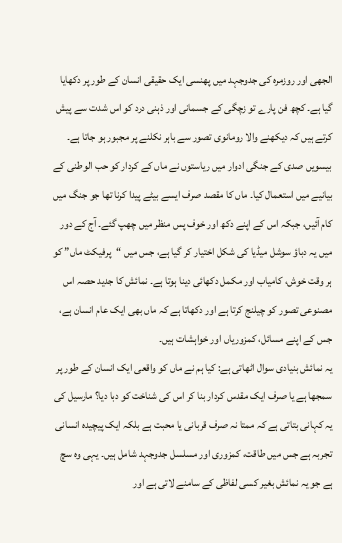الجھی اور روزمرہ کی جدوجہد میں پھنسی ایک حقیقی انسان کے طور پر دکھایا گیا ہے۔ کچھ فن پارے تو زچگی کے جسمانی اور ذہنی درد کو اس شدت سے پیش کرتے ہیں کہ دیکھنے والا رومانوی تصور سے باہر نکلنے پر مجبور ہو جاتا ہے۔
بیسویں صدی کے جنگی ادوار میں ریاستوں نے ماں کے کردار کو حب الوطنی کے بیانیے میں استعمال کیا۔ ماں کا مقصد صرف ایسے بیٹے پیدا کرنا تھا جو جنگ میں کام آئیں، جبکہ اس کے اپنے دکھ اور خوف پس منظر میں چھپ گئے۔ آج کے دور میں یہ دباؤ سوشل میڈیا کی شکل اختیار کر گیا ہے، جس میں “پرفیکٹ ماں” کو ہر وقت خوش، کامیاب اور مکمل دکھائی دینا ہوتا ہے۔ نمائش کا جدید حصہ اس مصنوعی تصور کو چیلنج کرتا ہے اور دکھاتا ہے کہ ماں بھی ایک عام انسان ہے، جس کے اپنے مسائل، کمزوریاں اور خواہشات ہیں۔
یہ نمائش بنیادی سوال اٹھاتی ہے: کیا ہم نے ماں کو واقعی ایک انسان کے طور پر سمجھا ہے یا صرف ایک مقدس کردار بنا کر اس کی شناخت کو دبا دیا؟ مارسیل کی یہ کہانی بتاتی ہے کہ ممتا نہ صرف قربانی یا محبت ہے بلکہ ایک پیچیدہ انسانی تجربہ ہے جس میں طاقت، کمزوری اور مسلسل جدوجہد شامل ہیں۔ یہی وہ سچ ہے جو یہ نمائش بغیر کسی لفاظی کے سامنے لاتی ہے اور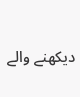دیکھنے والے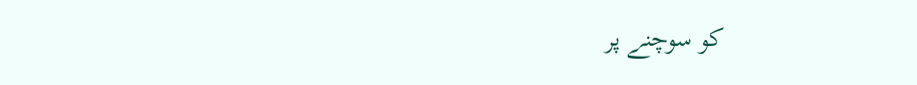کو سوچنے پر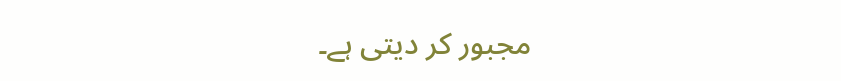مجبور کر دیتی ہے۔